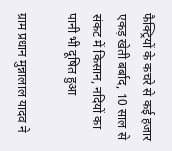फैक्ट्रियों के कचरे से कई हजार एकड़ खेती बर्बाद, 10 साल से संकट में किसान, नदियों का पानी भी दूषित हुआ

ग्राम प्रधान मुन्नालाल यादव ने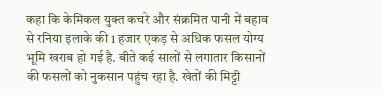कहा कि केमिकल युक्त कचरे और संक्रमित पानी में बहाव से रनिया इलाके की 1 हजार एकड़ से अधिक फसल योग्य भूमि खराब हो गई है. बीते कई सालों से लगातार किसानों की फसलों को नुकसान पहुंच रहा है. खेतों की मिट्टी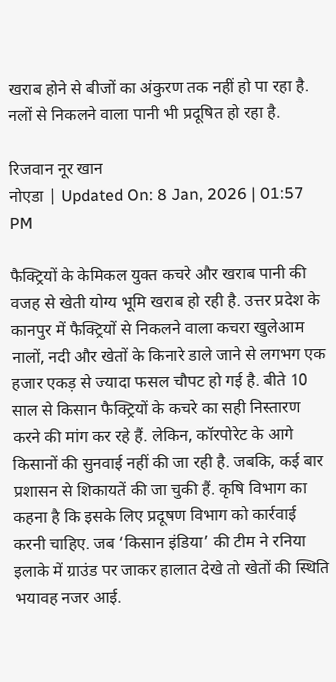खराब होने से बीजों का अंकुरण तक नहीं हो पा रहा है. नलों से निकलने वाला पानी भी प्रदूषित हो रहा है.

रिजवान नूर खान
नोएडा | Updated On: 8 Jan, 2026 | 01:57 PM

फैक्ट्रियों के केमिकल युक्त कचरे और खराब पानी की वजह से खेती योग्य भूमि खराब हो रही है. उत्तर प्रदेश के कानपुर में फैक्ट्रियों से निकलने वाला कचरा खुलेआम नालों, नदी और खेतों के किनारे डाले जाने से लगभग एक हजार एकड़ से ज्यादा फसल चौपट हो गई है. बीते 10 साल से किसान फैक्ट्रियों के कचरे का सही निस्तारण करने की मांग कर रहे हैं. लेकिन, कॉरपोरेट के आगे किसानों की सुनवाई नहीं की जा रही है. जबकि, कई बार प्रशासन से शिकायतें की जा चुकी हैं. कृषि विभाग का कहना है कि इसके लिए प्रदूषण विभाग को कार्रवाई करनी चाहिए. जब ‘किसान इंडिया’ की टीम ने रनिया इलाके में ग्राउंड पर जाकर हालात देखे तो खेतों की स्थिति भयावह नजर आई.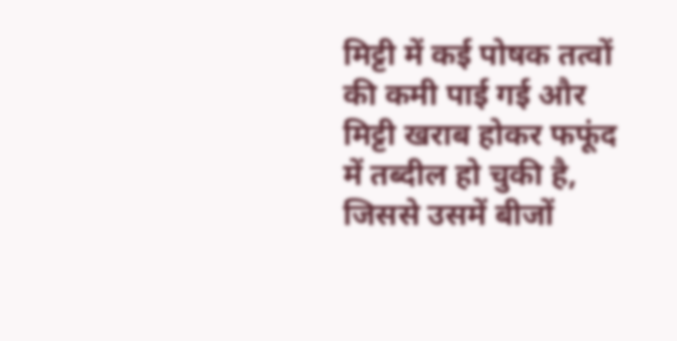मिट्टी में कई पोषक तत्वों की कमी पाई गई और मिट्टी खराब होकर फफूंद में तब्दील हो चुकी है, जिससे उसमें बीजों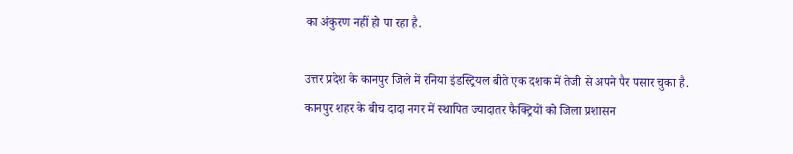का अंकुरण नहीं हो पा रहा है.

उत्तर प्रदेश के कानपुर जिले में रनिया इंडस्ट्रियल बीते एक दशक में तेजी से अपने पैर पसार चुका है. कानपुर शहर के बीच दादा नगर में स्थापित ज्यादातर फैक्ट्रियों को जिला प्रशासन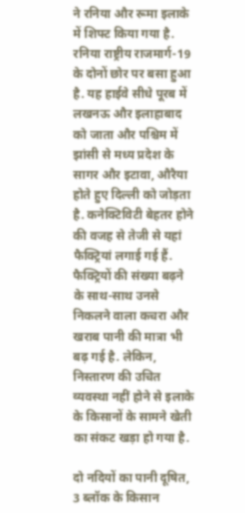ने रनिया और रूमा इलाके में शिफ्ट किया गया है. रनिया राष्ट्रीय राजमार्ग-19 के दोनों छोर पर बसा हुआ है. यह हाईवे सीधे पूरब में लखनऊ और इलाहाबाद को जाता और पश्चिम में झांसी से मध्य प्रदेश के सागर और इटावा, औरैया होते हुए दिल्ली को जोड़ता है. कनेक्टिविटी बेहतर होने की वजह से तेजी से यहां फैक्ट्रियां लगाई गई हैं. फैक्ट्रियों की संख्या बढ़ने के साथ-साथ उनसे निकलने वाला कचरा और खराब पानी की मात्रा भी बढ़ गई है. लेकिन, निस्तारण की उचित व्यवस्था नहीं होने से इलाके के किसानों के सामने खेती का संकट खड़ा हो गया है.

दो नदियों का पानी दूषित, 3 ब्लॉक के किसान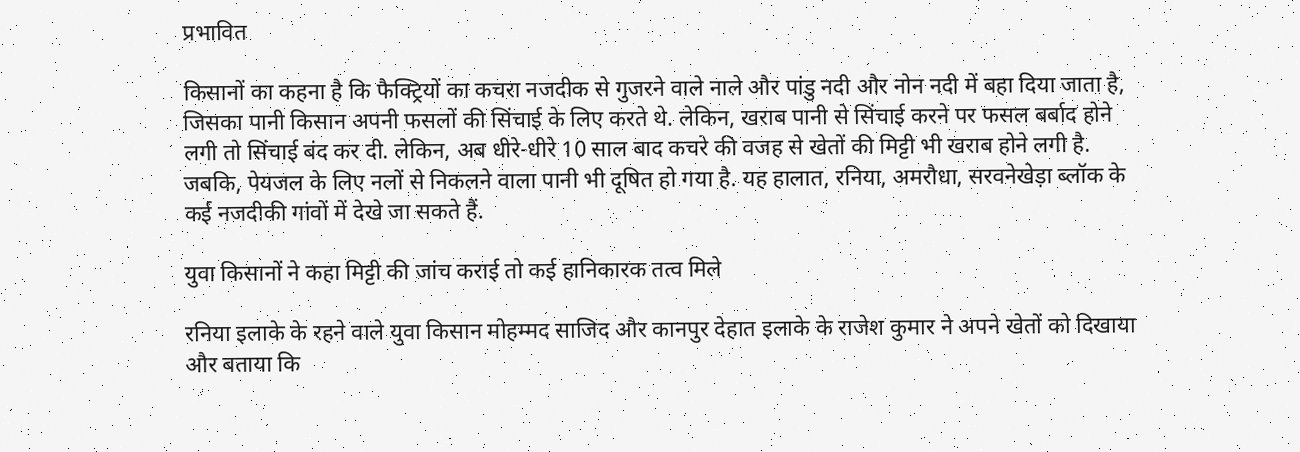प्रभावित

किसानों का कहना है कि फैक्ट्रियों का कचरा नजदीक से गुजरने वाले नाले और पांडु नदी और नोन नदी में बहा दिया जाता है, जिसका पानी किसान अपनी फसलों की सिंचाई के लिए करते थे. लेकिन, खराब पानी से सिंचाई करने पर फसल बर्बाद होने लगी तो सिंचाई बंद कर दी. लेकिन, अब धीरे-धीरे 10 साल बाद कचरे की वजह से खेतों की मिट्टी भी खराब होने लगी है. जबकि, पेयजल के लिए नलों से निकलने वाला पानी भी दूषित हो गया है. यह हालात, रनिया, अमरौधा, सरवनेखेड़ा ब्लॉक के कई नजदीकी गांवों में देखे जा सकते हैं.

युवा किसानों ने कहा मिट्टी की जांच कराई तो कई हानिकारक तत्व मिले

रनिया इलाके के रहने वाले युवा किसान मोहम्मद साजिद और कानपुर देहात इलाके के राजेश कुमार ने अपने खेतों को दिखाया और बताया कि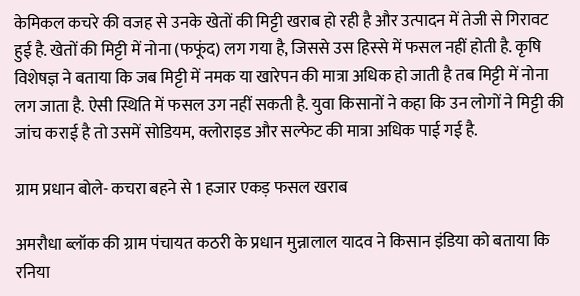केमिकल कचरे की वजह से उनके खेतों की मिट्टी खराब हो रही है और उत्पादन में तेजी से गिरावट हुई है. खेतों की मिट्टी में नोना (फफूंद) लग गया है, जिससे उस हिस्से में फसल नहीं होती है. कृषि विशेषज्ञ ने बताया कि जब मिट्टी में नमक या खारेपन की मात्रा अधिक हो जाती है तब मिट्टी में नोना लग जाता है. ऐसी स्थिति में फसल उग नहीं सकती है. युवा किसानों ने कहा कि उन लोगों ने मिट्टी की जांच कराई है तो उसमें सोडियम, क्लोराइड और सल्फेट की मात्रा अधिक पाई गई है.

ग्राम प्रधान बोले- कचरा बहने से 1 हजार एकड़ फसल खराब

अमरौधा ब्लॉक की ग्राम पंचायत कठरी के प्रधान मुन्नालाल यादव ने किसान इंडिया को बताया कि रनिया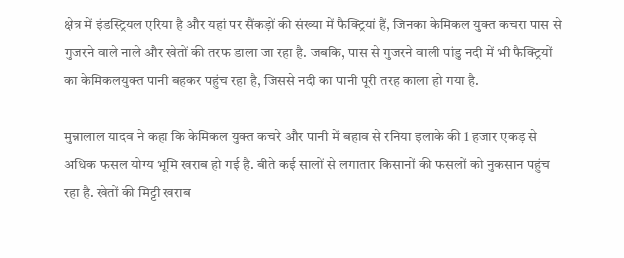क्षेत्र में इंडस्ट्रियल एरिया है और यहां पर सैंकड़ों की संख्या में फैक्ट्रियां हैं, जिनका केमिकल युक्त कचरा पास से गुजरने वाले नाले और खेतों की तरफ डाला जा रहा है. जबकि, पास से गुजरने वाली पांडु नदी में भी फैक्ट्रियों का केमिकलयुक्त पानी बहकर पहुंच रहा है, जिससे नदी का पानी पूरी तरह काला हो गया है.

मुन्नालाल यादव ने कहा कि केमिकल युक्त कचरे और पानी में बहाव से रनिया इलाके की 1 हजार एकड़ से अधिक फसल योग्य भूमि खराब हो गई है. बीते कई सालों से लगातार किसानों की फसलों को नुकसान पहुंच रहा है. खेतों की मिट्टी खराब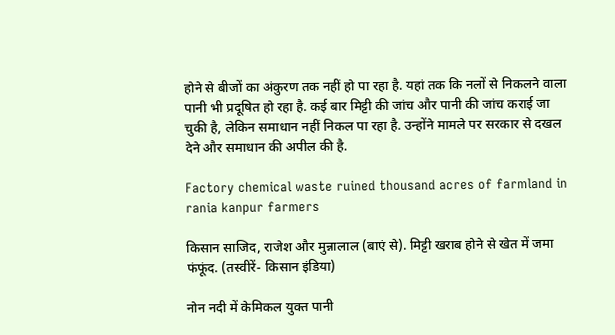होने से बीजों का अंकुरण तक नहीं हो पा रहा है. यहां तक कि नलों से निकलने वाला पानी भी प्रदूषित हो रहा है. कई बार मिट्टी की जांच और पानी की जांच कराई जा चुकी है, लेकिन समाधान नहीं निकल पा रहा है. उन्होंने मामले पर सरकार से दखल देने और समाधान की अपील की है.

Factory chemical waste ruined thousand acres of farmland in rania kanpur farmers

किसान साजिद, राजेश और मुन्नालाल (बाएं से). मिट्टी खराब होने से खेत में जमा फंफूंद. (तस्वीरें- किसान इंडिया)

नोन नदी में केमिकल युक्त पानी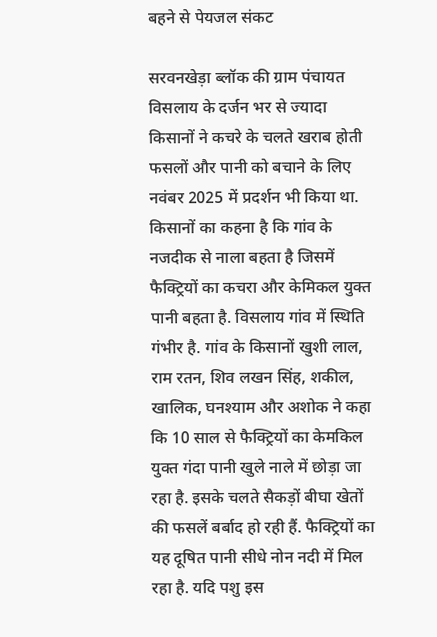बहने से पेयजल संकट

सरवनखेड़ा ब्लॉक की ग्राम पंचायत विसलाय के दर्जन भर से ज्यादा किसानों ने कचरे के चलते खराब होती फसलों और पानी को बचाने के लिए नवंबर 2025 में प्रदर्शन भी किया था. किसानों का कहना है कि गांव के नजदीक से नाला बहता है जिसमें फैक्ट्रियों का कचरा और केमिकल युक्त पानी बहता है. विसलाय गांव में स्थिति गंभीर है. गांव के किसानों खुशी लाल, राम रतन, शिव लखन सिंह, शकील, खालिक, घनश्याम और अशोक ने कहा कि 10 साल से फैक्ट्रियों का केमकिल युक्त गंदा पानी खुले नाले में छोड़ा जा रहा है. इसके चलते सैकड़ों बीघा खेतों की फसलें बर्बाद हो रही हैं. फैक्ट्रियों का यह दूषित पानी सीधे नोन नदी में मिल रहा है. यदि पशु इस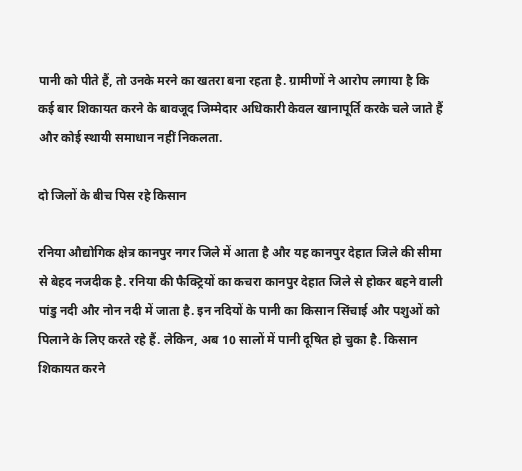पानी को पीते हैं, तो उनके मरने का खतरा बना रहता है. ग्रामीणों ने आरोप लगाया है कि कई बार शिकायत करने के बावजूद जिम्मेदार अधिकारी केवल खानापूर्ति करके चले जाते हैं और कोई स्थायी समाधान नहीं निकलता.

दो जिलों के बीच पिस रहे किसान

रनिया औद्योगिक क्षेत्र कानपुर नगर जिले में आता है और यह कानपुर देहात जिले की सीमा से बेहद नजदीक है. रनिया की फैक्ट्रियों का कचरा कानपुर देहात जिले से होकर बहने वाली पांडु नदी और नोन नदी में जाता है. इन नदियों के पानी का किसान सिंचाई और पशुओं को पिलाने के लिए करते रहे हैं. लेकिन, अब 10 सालों में पानी दूषित हो चुका है. किसान शिकायत करने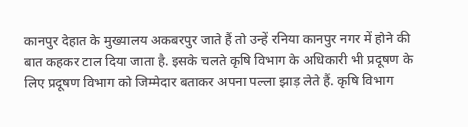कानपुर देहात के मुख्यालय अकबरपुर जाते हैं तो उन्हें रनिया कानपुर नगर में होने की बात कहकर टाल दिया जाता है. इसके चलते कृषि विभाग के अधिकारी भी प्रदूषण के लिए प्रदूषण विभाग को जिम्मेदार बताकर अपना पल्ला झाड़ लेते हैं. कृषि विभाग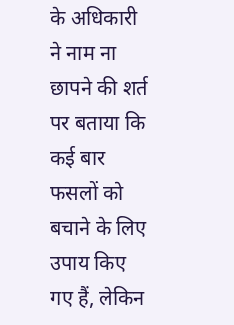के अधिकारी ने नाम ना छापने की शर्त पर बताया कि कई बार फसलों को बचाने के लिए उपाय किए गए हैं, लेकिन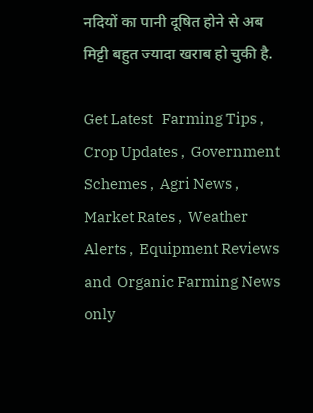नदियों का पानी दूषित होने से अब मिट्टी बहुत ज्यादा खराब हो चुकी है.

Get Latest   Farming Tips ,  Crop Updates ,  Government Schemes ,  Agri News ,  Market Rates ,  Weather Alerts ,  Equipment Reviews and  Organic Farming News  only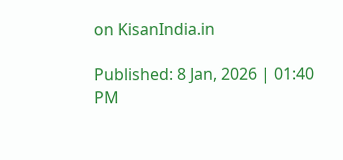on KisanIndia.in

Published: 8 Jan, 2026 | 01:40 PM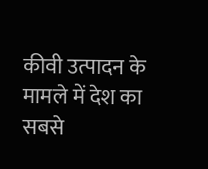कीवी उत्पादन के मामले में देश का सबसे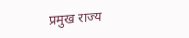प्रमुख राज्य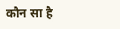कौन सा है